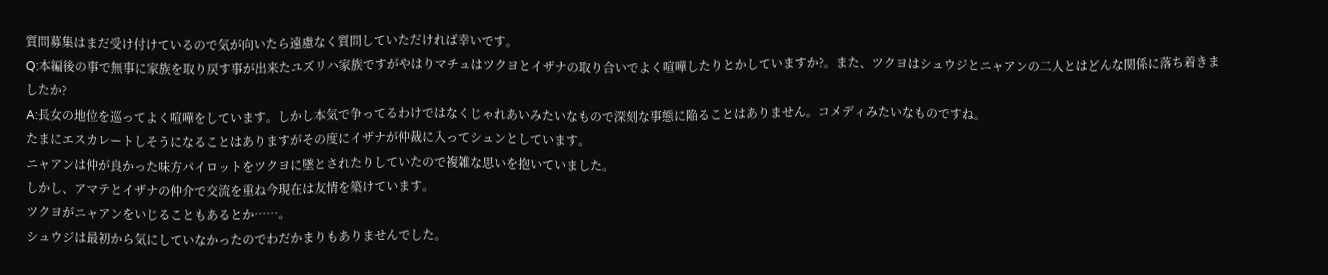質問募集はまだ受け付けているので気が向いたら遠慮なく質問していただければ幸いです。
Q:本編後の事で無事に家族を取り戻す事が出来たユズリハ家族ですがやはりマチュはツクヨとイザナの取り合いでよく喧嘩したりとかしていますか?。また、ツクヨはシュウジとニャアンの二人とはどんな関係に落ち着きましたか?
A:長女の地位を巡ってよく喧嘩をしています。しかし本気で争ってるわけではなくじゃれあいみたいなもので深刻な事態に陥ることはありません。コメディみたいなものですね。
たまにエスカレートしそうになることはありますがその度にイザナが仲裁に入ってシュンとしています。
ニャアンは仲が良かった味方パイロットをツクヨに墜とされたりしていたので複雑な思いを抱いていました。
しかし、アマテとイザナの仲介で交流を重ね今現在は友情を築けています。
ツクヨがニャアンをいじることもあるとか……。
シュウジは最初から気にしていなかったのでわだかまりもありませんでした。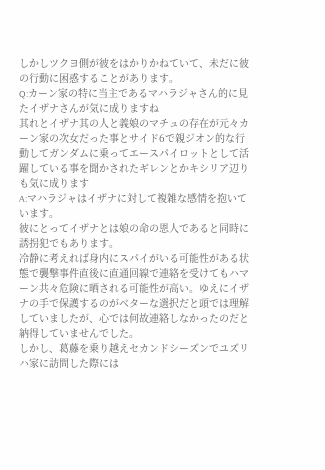しかしツクヨ側が彼をはかりかねていて、未だに彼の行動に困惑することがあります。
Q:カーン家の特に当主であるマハラジャさん的に見たイザナさんが気に成りますね
其れとイザナ其の人と義娘のマチュの存在が元々カーン家の次女だった事とサイド6で親ジオン的な行動してガンダムに乗ってエースパイロットとして活躍している事を聞かされたギレンとかキシリア辺りも気に成ります
A:マハラジャはイザナに対して複雑な感情を抱いています。
彼にとってイザナとは娘の命の恩人であると同時に誘拐犯でもあります。
冷静に考えれば身内にスパイがいる可能性がある状態で襲撃事件直後に直通回線で連絡を受けてもハマーン共々危険に晒される可能性が高い。ゆえにイザナの手で保護するのがベターな選択だと頭では理解していましたが、心では何故連絡しなかったのだと納得していませんでした。
しかし、葛藤を乗り越えセカンドシーズンでユズリハ家に訪問した際には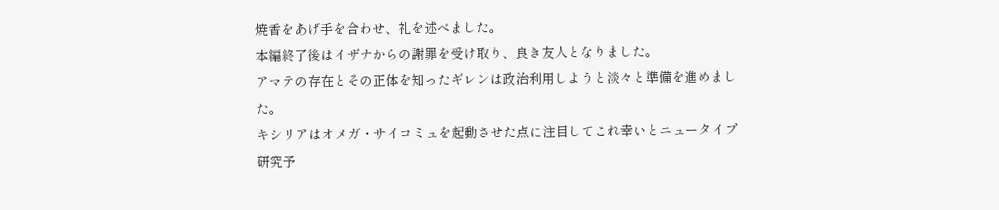焼香をあげ手を合わせ、礼を述べました。
本編終了後はイザナからの謝罪を受け取り、良き友人となりました。
アマテの存在とその正体を知ったギレンは政治利用しようと淡々と準備を進めました。
キシリアはオメガ・サイコミュを起動させた点に注目してこれ幸いとニュータイプ研究予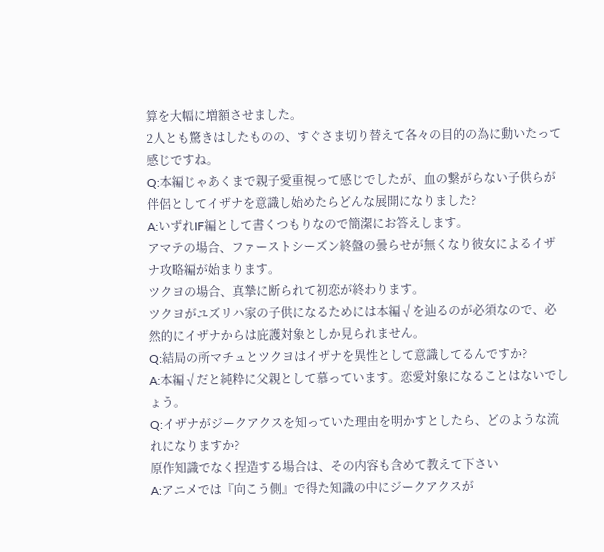算を大幅に増額させました。
2人とも驚きはしたものの、すぐさま切り替えて各々の目的の為に動いたって感じですね。
Q:本編じゃあくまで親子愛重視って感じでしたが、血の繋がらない子供らが伴侶としてイザナを意識し始めたらどんな展開になりました?
A:いずれIF編として書くつもりなので簡潔にお答えします。
アマテの場合、ファーストシーズン終盤の曇らせが無くなり彼女によるイザナ攻略編が始まります。
ツクヨの場合、真摯に断られて初恋が終わります。
ツクヨがユズリハ家の子供になるためには本編√を辿るのが必須なので、必然的にイザナからは庇護対象としか見られません。
Q:結局の所マチュとツクヨはイザナを異性として意識してるんですか?
A:本編√だと純粋に父親として慕っています。恋愛対象になることはないでしょう。
Q:イザナがジークアクスを知っていた理由を明かすとしたら、どのような流れになりますか?
原作知識でなく捏造する場合は、その内容も含めて教えて下さい
A:アニメでは『向こう側』で得た知識の中にジークアクスが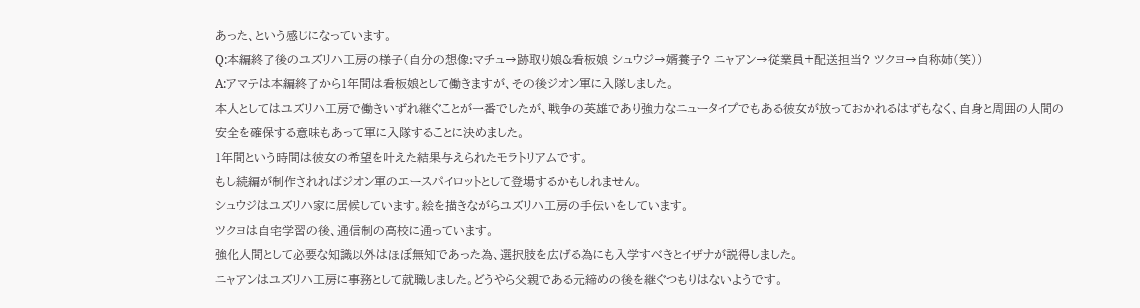あった、という感じになっています。
Q:本編終了後のユズリハ工房の様子(自分の想像:マチュ→跡取り娘&看板娘 シュウジ→婿養子? ニャアン→従業員+配送担当? ツクヨ→自称姉(笑))
A:アマテは本編終了から1年間は看板娘として働きますが、その後ジオン軍に入隊しました。
本人としてはユズリハ工房で働きいずれ継ぐことが一番でしたが、戦争の英雄であり強力なニュータイプでもある彼女が放っておかれるはずもなく、自身と周囲の人間の安全を確保する意味もあって軍に入隊することに決めました。
1年間という時間は彼女の希望を叶えた結果与えられたモラトリアムです。
もし続編が制作されればジオン軍のエースパイロットとして登場するかもしれません。
シュウジはユズリハ家に居候しています。絵を描きながらユズリハ工房の手伝いをしています。
ツクヨは自宅学習の後、通信制の高校に通っています。
強化人間として必要な知識以外はほぼ無知であった為、選択肢を広げる為にも入学すべきとイザナが説得しました。
ニャアンはユズリハ工房に事務として就職しました。どうやら父親である元締めの後を継ぐつもりはないようです。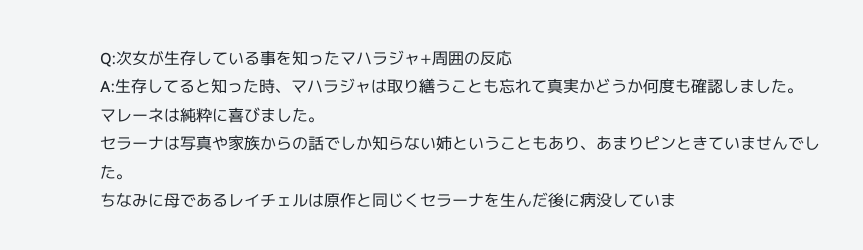Q:次女が生存している事を知ったマハラジャ+周囲の反応
A:生存してると知った時、マハラジャは取り繕うことも忘れて真実かどうか何度も確認しました。
マレーネは純粋に喜びました。
セラーナは写真や家族からの話でしか知らない姉ということもあり、あまりピンときていませんでした。
ちなみに母であるレイチェルは原作と同じくセラーナを生んだ後に病没していま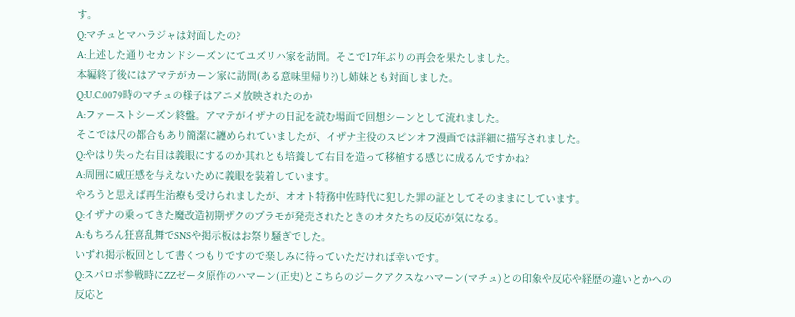す。
Q:マチュとマハラジャは対面したの?
A:上述した通りセカンドシーズンにてユズリハ家を訪問。そこで17年ぶりの再会を果たしました。
本編終了後にはアマテがカーン家に訪問(ある意味里帰り?)し姉妹とも対面しました。
Q:U.C.0079時のマチュの様子はアニメ放映されたのか
A:ファーストシーズン終盤。アマテがイザナの日記を読む場面で回想シーンとして流れました。
そこでは尺の都合もあり簡潔に纏められていましたが、イザナ主役のスピンオフ漫画では詳細に描写されました。
Q:やはり失った右目は義眼にするのか其れとも培養して右目を造って移植する感じに成るんですかね?
A:周囲に威圧感を与えないために義眼を装着しています。
やろうと思えば再生治療も受けられましたが、オオト特務中佐時代に犯した罪の証としてそのままにしています。
Q:イザナの乗ってきた魔改造初期ザクのプラモが発売されたときのオタたちの反応が気になる。
A:もちろん狂喜乱舞でSNSや掲示板はお祭り騒ぎでした。
いずれ掲示板回として書くつもりですので楽しみに待っていただければ幸いです。
Q:スパロボ参戦時にZZゼータ原作のハマーン(正史)とこちらのジークアクスなハマーン(マチュ)との印象や反応や経歴の違いとかへの反応と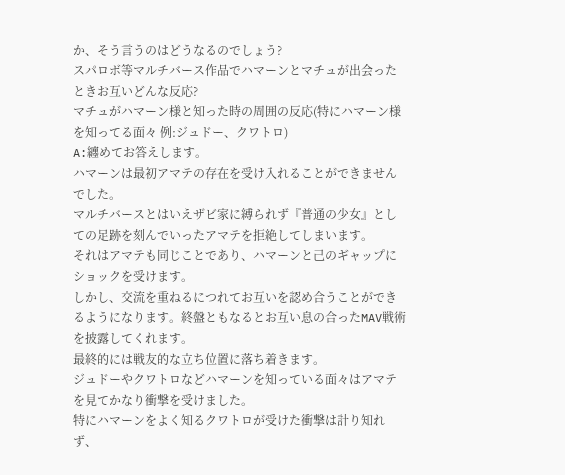か、そう言うのはどうなるのでしょう?
スパロボ等マルチバース作品でハマーンとマチュが出会ったときお互いどんな反応?
マチュがハマーン様と知った時の周囲の反応(特にハマーン様を知ってる面々 例:ジュドー、クワトロ)
A:纏めてお答えします。
ハマーンは最初アマテの存在を受け入れることができませんでした。
マルチバースとはいえザビ家に縛られず『普通の少女』としての足跡を刻んでいったアマテを拒絶してしまいます。
それはアマテも同じことであり、ハマーンと己のギャップにショックを受けます。
しかし、交流を重ねるにつれてお互いを認め合うことができるようになります。終盤ともなるとお互い息の合ったMAV戦術を披露してくれます。
最終的には戦友的な立ち位置に落ち着きます。
ジュドーやクワトロなどハマーンを知っている面々はアマテを見てかなり衝撃を受けました。
特にハマーンをよく知るクワトロが受けた衝撃は計り知れず、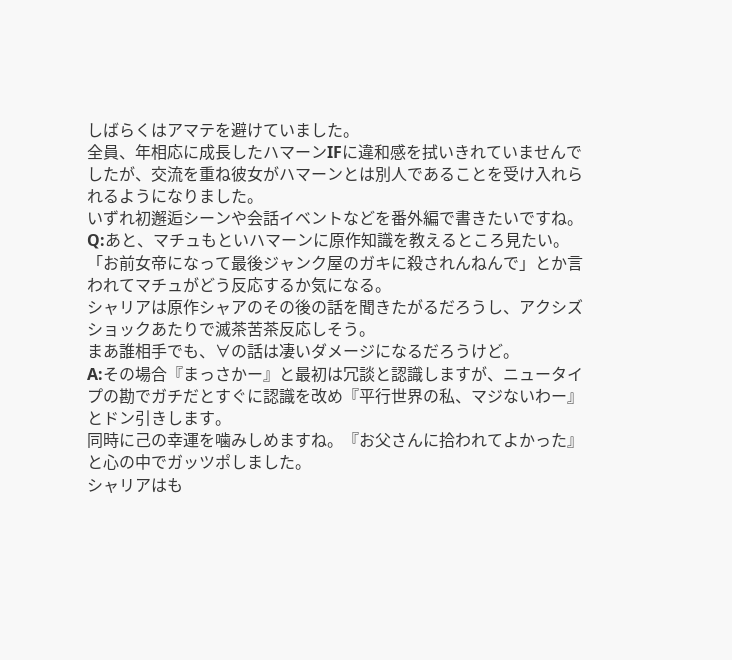しばらくはアマテを避けていました。
全員、年相応に成長したハマーンIFに違和感を拭いきれていませんでしたが、交流を重ね彼女がハマーンとは別人であることを受け入れられるようになりました。
いずれ初邂逅シーンや会話イベントなどを番外編で書きたいですね。
Q:あと、マチュもといハマーンに原作知識を教えるところ見たい。
「お前女帝になって最後ジャンク屋のガキに殺されんねんで」とか言われてマチュがどう反応するか気になる。
シャリアは原作シャアのその後の話を聞きたがるだろうし、アクシズショックあたりで滅茶苦茶反応しそう。
まあ誰相手でも、∀の話は凄いダメージになるだろうけど。
A:その場合『まっさかー』と最初は冗談と認識しますが、ニュータイプの勘でガチだとすぐに認識を改め『平行世界の私、マジないわー』とドン引きします。
同時に己の幸運を噛みしめますね。『お父さんに拾われてよかった』と心の中でガッツポしました。
シャリアはも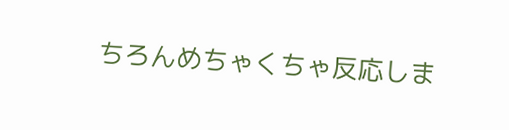ちろんめちゃくちゃ反応しま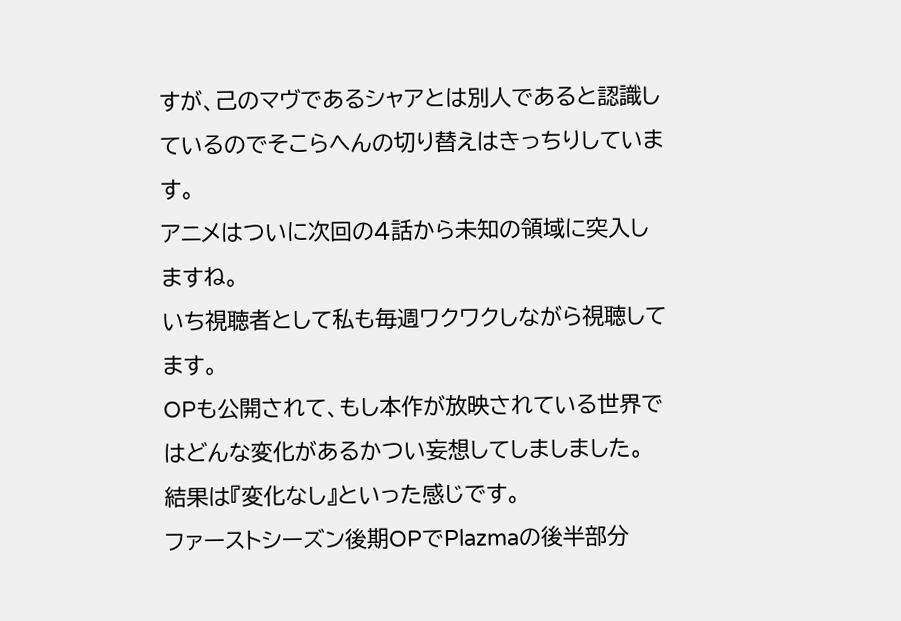すが、己のマヴであるシャアとは別人であると認識しているのでそこらへんの切り替えはきっちりしています。
アニメはついに次回の4話から未知の領域に突入しますね。
いち視聴者として私も毎週ワクワクしながら視聴してます。
OPも公開されて、もし本作が放映されている世界ではどんな変化があるかつい妄想してしましました。
結果は『変化なし』といった感じです。
ファーストシーズン後期OPでPlazmaの後半部分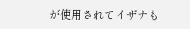が使用されてイザナも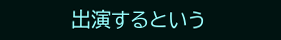出演するという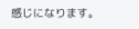感じになります。